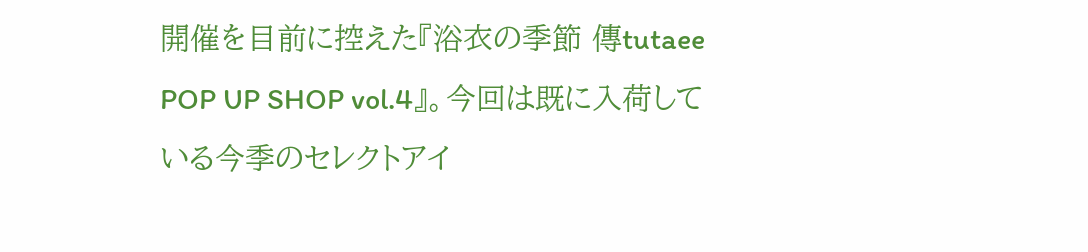開催を目前に控えた『浴衣の季節 傳tutaee POP UP SHOP vol.4』。今回は既に入荷している今季のセレクトアイ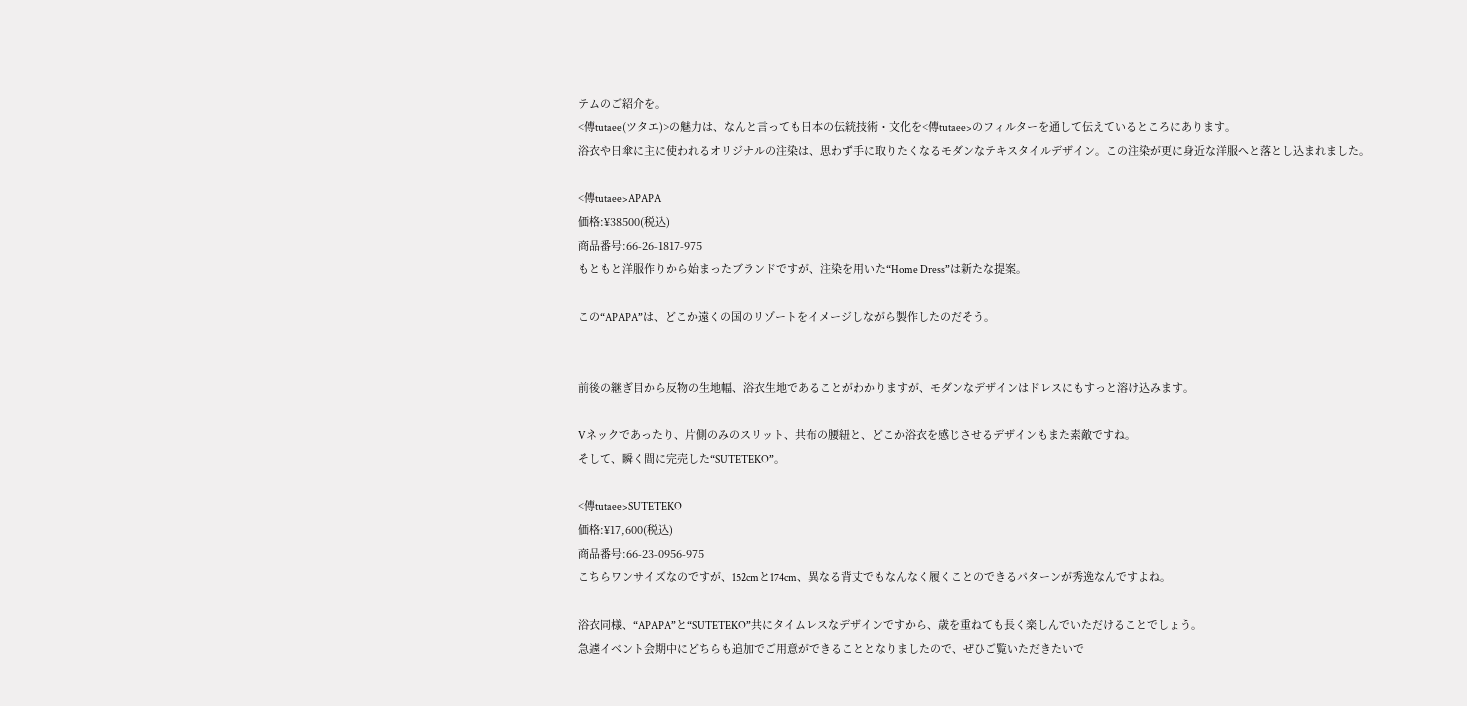テムのご紹介を。
<傳tutaee(ツタエ)>の魅力は、なんと言っても日本の伝統技術・文化を<傳tutaee>のフィルターを通して伝えているところにあります。
浴衣や日傘に主に使われるオリジナルの注染は、思わず手に取りたくなるモダンなテキスタイルデザイン。この注染が更に身近な洋服へと落とし込まれました。

<傳tutaee>APAPA
価格:¥38500(税込)
商品番号:66-26-1817-975
もともと洋服作りから始まったブランドですが、注染を用いた“Home Dress”は新たな提案。

この“APAPA”は、どこか遠くの国のリゾートをイメージしながら製作したのだそう。


前後の継ぎ目から反物の生地幅、浴衣生地であることがわかりますが、モダンなデザインはドレスにもすっと溶け込みます。

Vネックであったり、片側のみのスリット、共布の腰紐と、どこか浴衣を感じさせるデザインもまた素敵ですね。
そして、瞬く間に完売した“SUTETEKO”。

<傳tutaee>SUTETEKO
価格:¥17,600(税込)
商品番号:66-23-0956-975
こちらワンサイズなのですが、152cmと174cm、異なる背丈でもなんなく履くことのできるパターンが秀逸なんですよね。

浴衣同様、“APAPA”と“SUTETEKO”共にタイムレスなデザインですから、歳を重ねても長く楽しんでいただけることでしょう。
急遽イベント会期中にどちらも追加でご用意ができることとなりましたので、ぜひご覧いただきたいで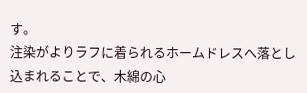す。
注染がよりラフに着られるホームドレスへ落とし込まれることで、木綿の心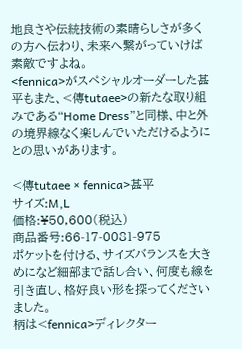地良さや伝統技術の素晴らしさが多くの方へ伝わり、未来へ繋がっていけば素敵ですよね。
<fennica>がスペシャルオーダーした甚平もまた、<傳tutaee>の新たな取り組みである“Home Dress”と同様、中と外の境界線なく楽しんでいただけるようにとの思いがあります。

<傳tutaee × fennica>甚平
サイズ:M,L
価格:¥50,600(税込)
商品番号:66-17-0081-975
ポケットを付ける、サイズバランスを大きめになど細部まで話し合い、何度も線を引き直し、格好良い形を探ってくださいました。
柄は<fennica>ディレクター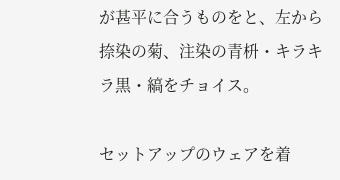が甚平に合うものをと、左から捺染の菊、注染の青枡・キラキラ黒・縞をチョイス。

セットアップのウェアを着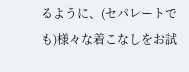るように、(セパレートでも)様々な着こなしをお試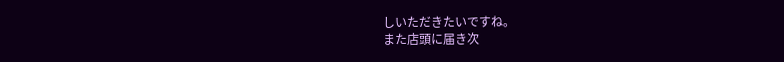しいただきたいですね。
また店頭に届き次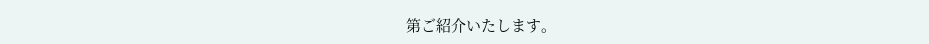第ご紹介いたします。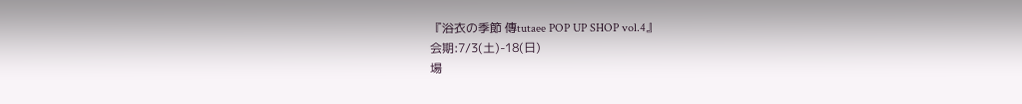『浴衣の季節 傳tutaee POP UP SHOP vol.4』
会期:7/3(土)-18(日)
場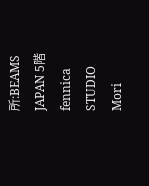所:BEAMS JAPAN 5階 fennica STUDIO
Mori